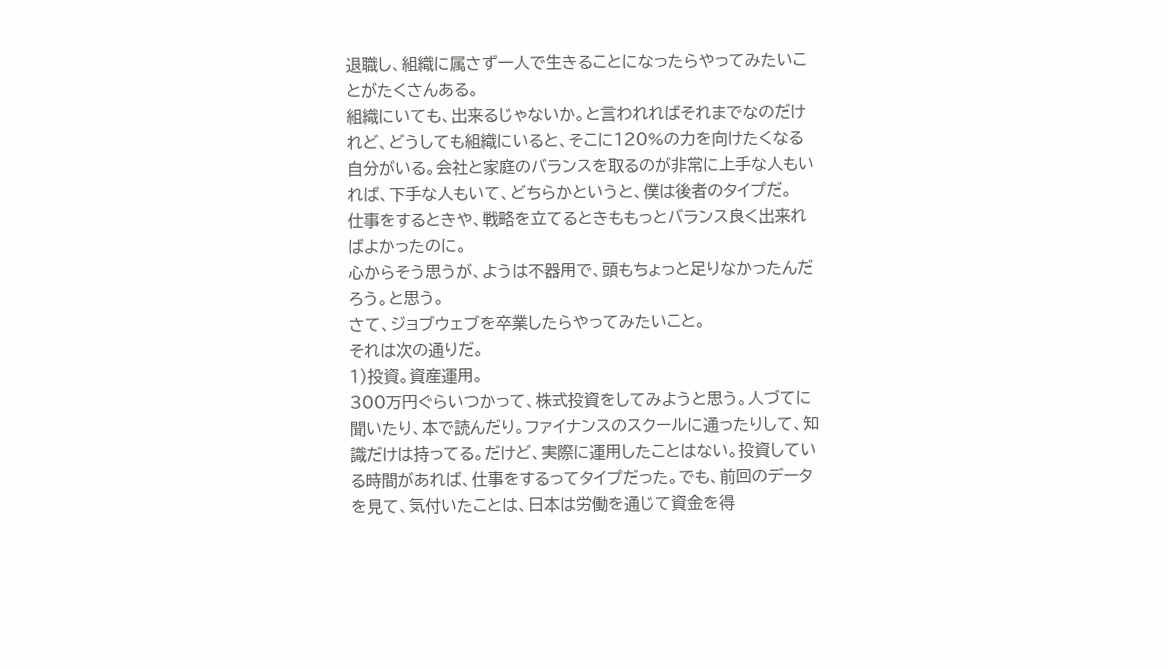退職し、組織に属さず一人で生きることになったらやってみたいことがたくさんある。
組織にいても、出来るじゃないか。と言われればそれまでなのだけれど、どうしても組織にいると、そこに120%の力を向けたくなる自分がいる。会社と家庭のバランスを取るのが非常に上手な人もいれば、下手な人もいて、どちらかというと、僕は後者のタイプだ。
仕事をするときや、戦略を立てるときももっとバランス良く出来ればよかったのに。
心からそう思うが、ようは不器用で、頭もちょっと足りなかったんだろう。と思う。
さて、ジョブウェブを卒業したらやってみたいこと。
それは次の通りだ。
1)投資。資産運用。
300万円ぐらいつかって、株式投資をしてみようと思う。人づてに聞いたり、本で読んだり。ファイナンスのスクールに通ったりして、知識だけは持ってる。だけど、実際に運用したことはない。投資している時間があれば、仕事をするってタイプだった。でも、前回のデータを見て、気付いたことは、日本は労働を通じて資金を得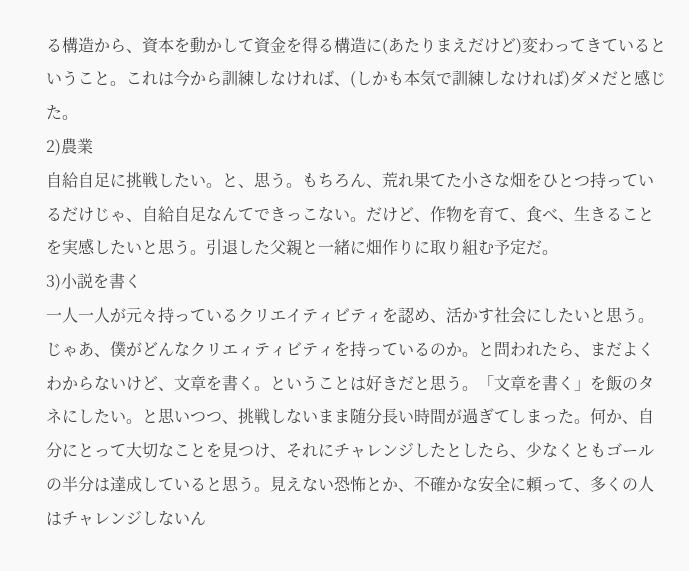る構造から、資本を動かして資金を得る構造に(あたりまえだけど)変わってきているということ。これは今から訓練しなければ、(しかも本気で訓練しなければ)ダメだと感じた。
2)農業
自給自足に挑戦したい。と、思う。もちろん、荒れ果てた小さな畑をひとつ持っているだけじゃ、自給自足なんてできっこない。だけど、作物を育て、食べ、生きることを実感したいと思う。引退した父親と一緒に畑作りに取り組む予定だ。
3)小説を書く
一人一人が元々持っているクリエイティビティを認め、活かす社会にしたいと思う。じゃあ、僕がどんなクリエィティビティを持っているのか。と問われたら、まだよくわからないけど、文章を書く。ということは好きだと思う。「文章を書く」を飯のタネにしたい。と思いつつ、挑戦しないまま随分長い時間が過ぎてしまった。何か、自分にとって大切なことを見つけ、それにチャレンジしたとしたら、少なくともゴールの半分は達成していると思う。見えない恐怖とか、不確かな安全に頼って、多くの人はチャレンジしないん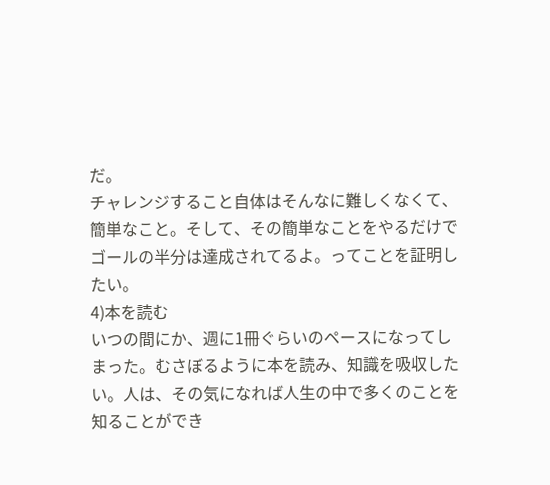だ。
チャレンジすること自体はそんなに難しくなくて、簡単なこと。そして、その簡単なことをやるだけでゴールの半分は達成されてるよ。ってことを証明したい。
4)本を読む
いつの間にか、週に1冊ぐらいのペースになってしまった。むさぼるように本を読み、知識を吸収したい。人は、その気になれば人生の中で多くのことを知ることができ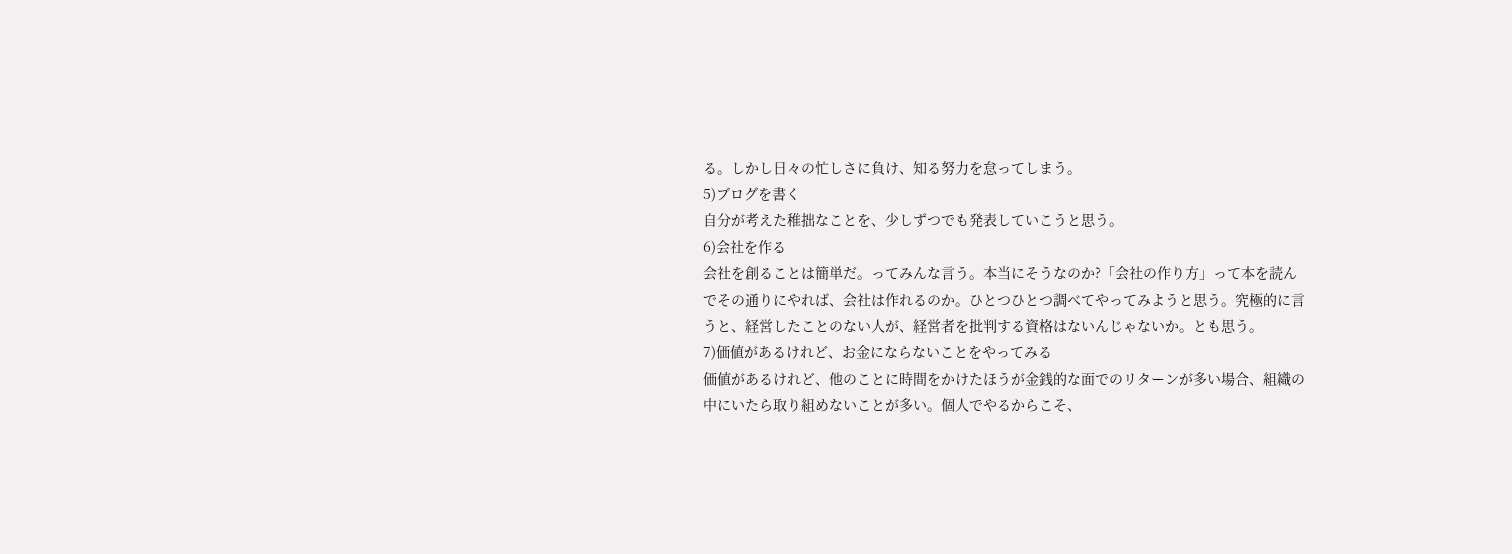る。しかし日々の忙しさに負け、知る努力を怠ってしまう。
5)ブログを書く
自分が考えた稚拙なことを、少しずつでも発表していこうと思う。
6)会社を作る
会社を創ることは簡単だ。ってみんな言う。本当にそうなのか?「会社の作り方」って本を読んでその通りにやれば、会社は作れるのか。ひとつひとつ調べてやってみようと思う。究極的に言うと、経営したことのない人が、経営者を批判する資格はないんじゃないか。とも思う。
7)価値があるけれど、お金にならないことをやってみる
価値があるけれど、他のことに時間をかけたほうが金銭的な面でのリターンが多い場合、組織の中にいたら取り組めないことが多い。個人でやるからこそ、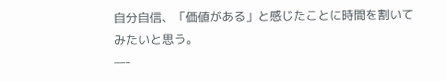自分自信、「価値がある」と感じたことに時間を割いてみたいと思う。
—-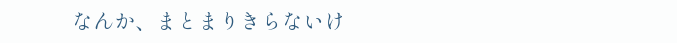なんか、まとまりきらないけ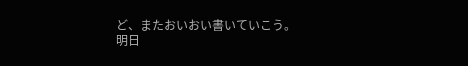ど、またおいおい書いていこう。
明日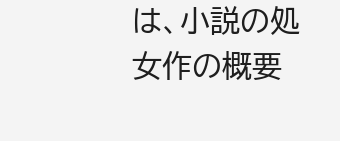は、小説の処女作の概要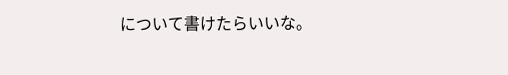について書けたらいいな。